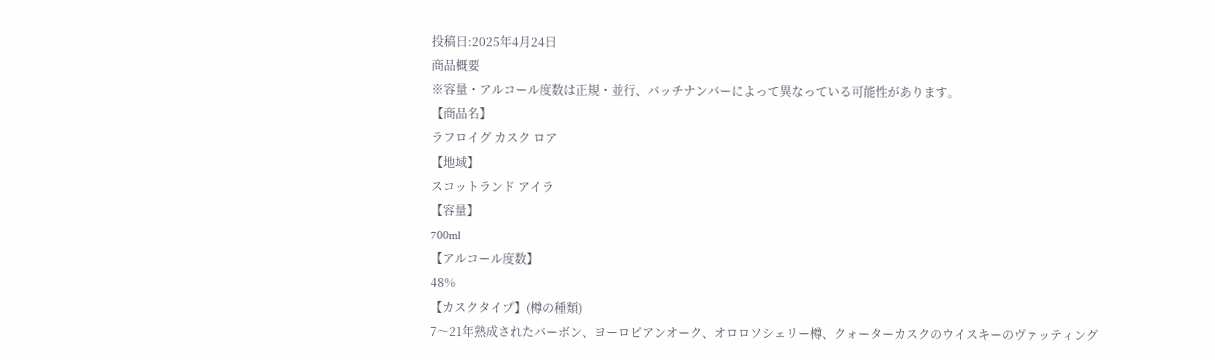投稿日:2025年4月24日
商品概要
※容量・アルコール度数は正規・並行、バッチナンバーによって異なっている可能性があります。
【商品名】
ラフロイグ カスク ロア
【地域】
スコットランド アイラ
【容量】
700ml
【アルコール度数】
48%
【カスクタイプ】(樽の種類)
7〜21年熟成されたバーボン、ヨーロピアンオーク、オロロソシェリー樽、クォーターカスクのウイスキーのヴァッティング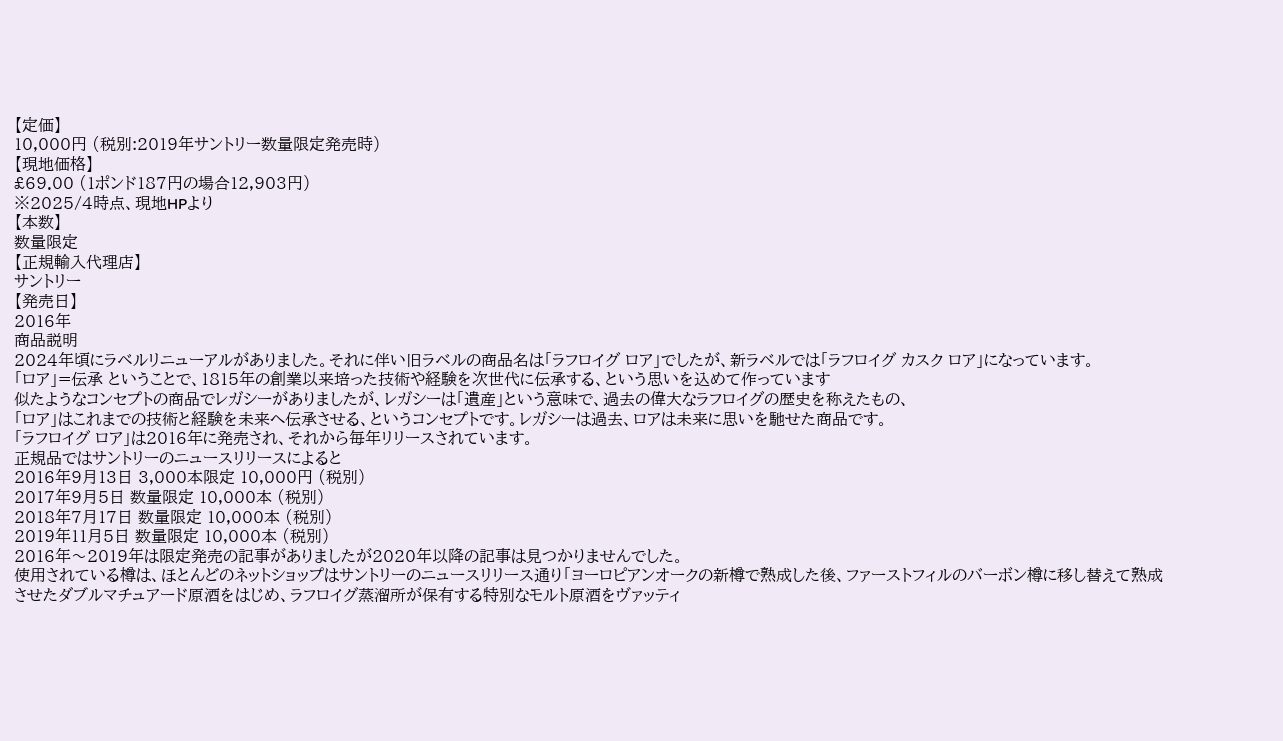【定価】
10,000円 (税別:2019年サントリー数量限定発売時)
【現地価格】
£69.00 (1ポンド187円の場合12,903円)
※2025/4時点、現地HPより
【本数】
数量限定
【正規輸入代理店】
サントリー
【発売日】
2016年
商品説明
2024年頃にラベルリニューアルがありました。それに伴い旧ラベルの商品名は「ラフロイグ ロア」でしたが、新ラベルでは「ラフロイグ カスク ロア」になっています。
「ロア」=伝承 ということで、1815年の創業以来培った技術や経験を次世代に伝承する、という思いを込めて作っています
似たようなコンセプトの商品でレガシーがありましたが、レガシーは「遺産」という意味で、過去の偉大なラフロイグの歴史を称えたもの、
「ロア」はこれまでの技術と経験を未来へ伝承させる、というコンセプトです。レガシーは過去、ロアは未来に思いを馳せた商品です。
「ラフロイグ ロア」は2016年に発売され、それから毎年リリースされています。
正規品ではサントリーのニュースリリースによると
2016年9月13日 3,000本限定 10,000円 (税別)
2017年9月5日 数量限定 10,000本 (税別)
2018年7月17日 数量限定 10,000本 (税別)
2019年11月5日 数量限定 10,000本 (税別)
2016年〜2019年は限定発売の記事がありましたが2020年以降の記事は見つかりませんでした。
使用されている樽は、ほとんどのネットショップはサントリーのニュースリリース通り「ヨーロピアンオークの新樽で熟成した後、ファーストフィルのバーボン樽に移し替えて熟成させたダブルマチュアード原酒をはじめ、ラフロイグ蒸溜所が保有する特別なモルト原酒をヴァッティ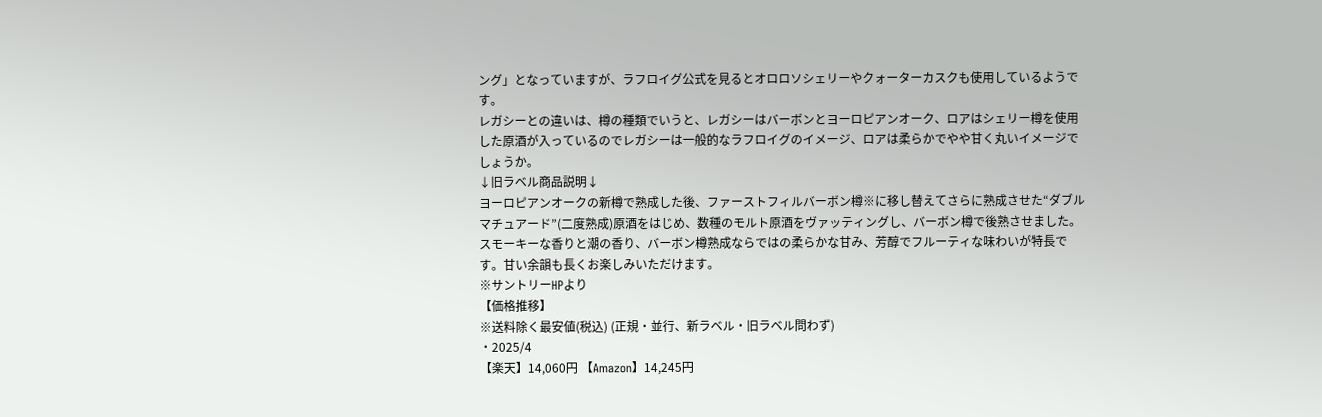ング」となっていますが、ラフロイグ公式を見るとオロロソシェリーやクォーターカスクも使用しているようです。
レガシーとの違いは、樽の種類でいうと、レガシーはバーボンとヨーロピアンオーク、ロアはシェリー樽を使用した原酒が入っているのでレガシーは一般的なラフロイグのイメージ、ロアは柔らかでやや甘く丸いイメージでしょうか。
↓旧ラベル商品説明↓
ヨーロピアンオークの新樽で熟成した後、ファーストフィルバーボン樽※に移し替えてさらに熟成させた“ダブルマチュアード”(二度熟成)原酒をはじめ、数種のモルト原酒をヴァッティングし、バーボン樽で後熟させました。スモーキーな香りと潮の香り、バーボン樽熟成ならではの柔らかな甘み、芳醇でフルーティな味わいが特長です。甘い余韻も長くお楽しみいただけます。
※サントリーHPより
【価格推移】
※送料除く最安値(税込) (正規・並行、新ラベル・旧ラベル問わず)
・2025/4
【楽天】14,060円 【Amazon】14,245円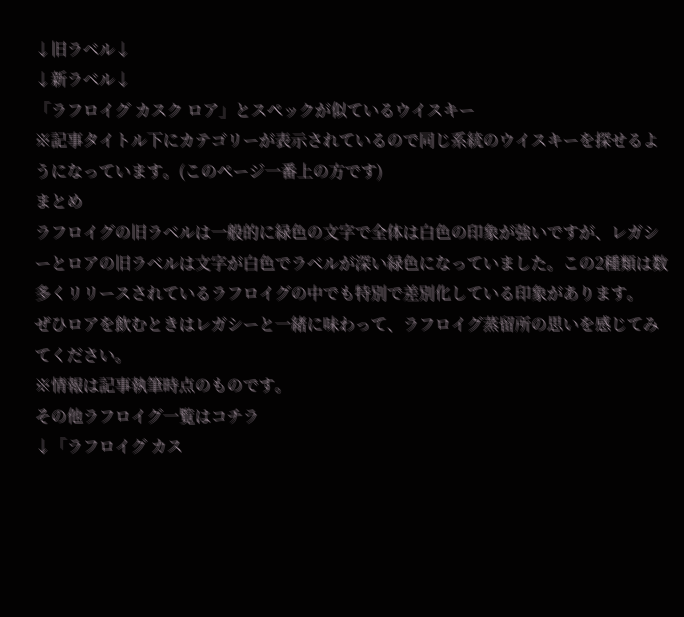↓旧ラベル↓
↓新ラベル↓
「ラフロイグ カスク ロア」とスペックが似ているウイスキー
※記事タイトル下にカテゴリーが表示されているので同じ系統のウイスキーを探せるようになっています。(このページ一番上の方です)
まとめ
ラフロイグの旧ラベルは一般的に緑色の文字で全体は白色の印象が強いですが、レガシーとロアの旧ラベルは文字が白色でラベルが深い緑色になっていました。この2種類は数多くリリースされているラフロイグの中でも特別で差別化している印象があります。
ぜひロアを飲むときはレガシーと一緒に味わって、ラフロイグ蒸留所の思いを感じてみてください。
※情報は記事執筆時点のものです。
その他ラフロイグ一覧はコチラ
↓「ラフロイグ カス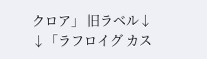クロア」 旧ラベル↓
↓「ラフロイグ カス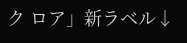ク ロア」新ラベル↓